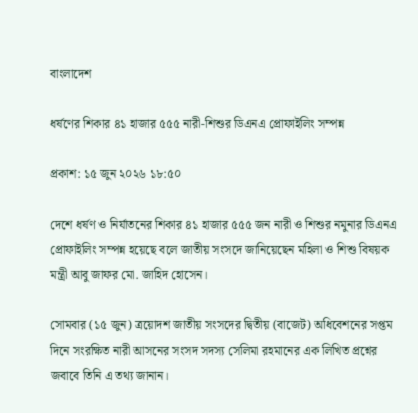বাংলাদেশ

ধর্ষণের শিকার ৪১ হাজার ৫৫৫ নারী-শিশুর ডিএনএ প্রোফাইলিং সম্পন্ন

প্রকাশ: ১৫ জুন ২০২৬ ১৮:৫০

দেশে ধর্ষণ ও নির্যাতনের শিকার ৪১ হাজার ৫৫৫ জন নারী ও শিশুর নমুনার ডিএনএ প্রোফাইলিং সম্পন্ন হয়েছে বলে জাতীয় সংসদে জানিয়েছেন মহিলা ও শিশু বিষয়ক মন্ত্রী আবু জাফর মো. জাহিদ হোসেন।

সোমবার (১৫ জুন) ত্রয়োদশ জাতীয় সংসদের দ্বিতীয় (বাজেট) অধিবেশনের সপ্তম দিনে সংরক্ষিত নারী আসনের সংসদ সদস্য সেলিমা রহমানের এক লিখিত প্রশ্নের জবাবে তিনি এ তথ্য জানান।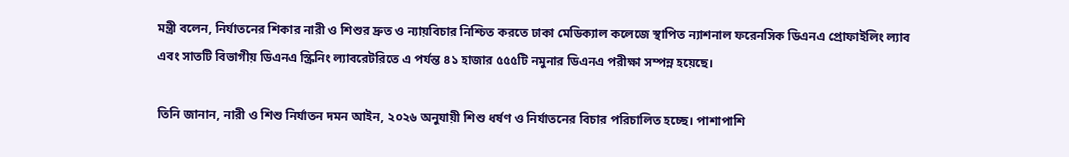মন্ত্রী বলেন, নির্যাতনের শিকার নারী ও শিশুর দ্রুত ও ন্যায়বিচার নিশ্চিত করতে ঢাকা মেডিক্যাল কলেজে স্থাপিত ন্যাশনাল ফরেনসিক ডিএনএ প্রোফাইলিং ল্যাব এবং সাতটি বিভাগীয় ডিএনএ স্ক্রিনিং ল্যাবরেটরিতে এ পর্যন্ত ৪১ হাজার ৫৫৫টি নমুনার ডিএনএ পরীক্ষা সম্পন্ন হয়েছে।

তিনি জানান, নারী ও শিশু নির্যাতন দমন আইন, ২০২৬ অনুযায়ী শিশু ধর্ষণ ও নির্যাতনের বিচার পরিচালিত হচ্ছে। পাশাপাশি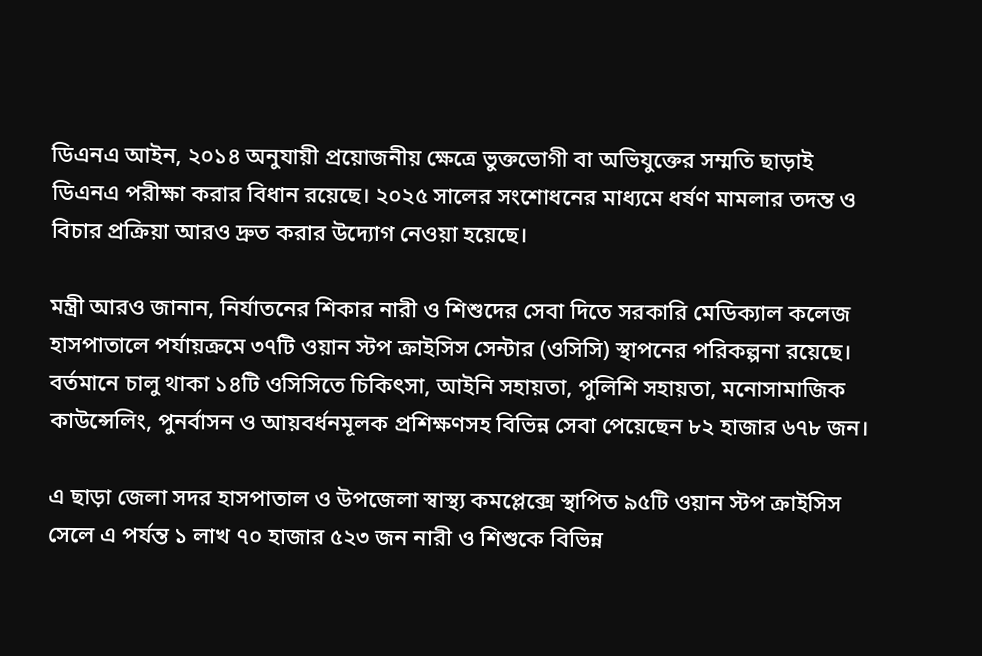ডিএনএ আইন, ২০১৪ অনুযায়ী প্রয়োজনীয় ক্ষেত্রে ভুক্তভোগী বা অভিযুক্তের সম্মতি ছাড়াই ডিএনএ পরীক্ষা করার বিধান রয়েছে। ২০২৫ সালের সংশোধনের মাধ্যমে ধর্ষণ মামলার তদন্ত ও বিচার প্রক্রিয়া আরও দ্রুত করার উদ্যোগ নেওয়া হয়েছে।

মন্ত্রী আরও জানান, নির্যাতনের শিকার নারী ও শিশুদের সেবা দিতে সরকারি মেডিক্যাল কলেজ হাসপাতালে পর্যায়ক্রমে ৩৭টি ওয়ান স্টপ ক্রাইসিস সেন্টার (ওসিসি) স্থাপনের পরিকল্পনা রয়েছে। বর্তমানে চালু থাকা ১৪টি ওসিসিতে চিকিৎসা, আইনি সহায়তা, পুলিশি সহায়তা, মনোসামাজিক কাউন্সেলিং, পুনর্বাসন ও আয়বর্ধনমূলক প্রশিক্ষণসহ বিভিন্ন সেবা পেয়েছেন ৮২ হাজার ৬৭৮ জন।

এ ছাড়া জেলা সদর হাসপাতাল ও উপজেলা স্বাস্থ্য কমপ্লেক্সে স্থাপিত ৯৫টি ওয়ান স্টপ ক্রাইসিস সেলে এ পর্যন্ত ১ লাখ ৭০ হাজার ৫২৩ জন নারী ও শিশুকে বিভিন্ন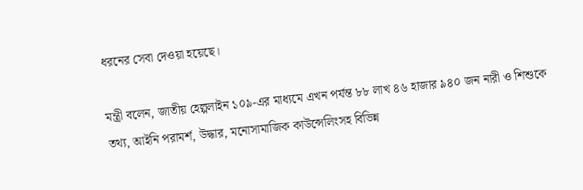ধরনের সেবা দেওয়া হয়েছে।

মন্ত্রী বলেন, জাতীয় হেল্পলাইন ১০৯-এর মাধ্যমে এখন পর্যন্ত ৮৮ লাখ ৪৬ হাজার ৯৪০ জন নারী ও শিশুকে তথ্য, আইনি পরামর্শ, উদ্ধার, মনোসামাজিক কাউন্সেলিংসহ বিভিন্ন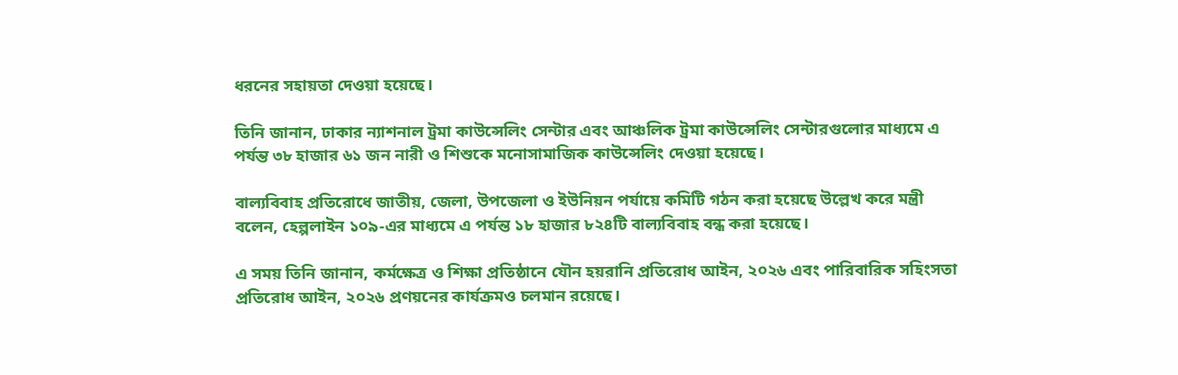ধরনের সহায়তা দেওয়া হয়েছে।

তিনি জানান, ঢাকার ন্যাশনাল ট্রমা কাউন্সেলিং সেন্টার এবং আঞ্চলিক ট্রমা কাউন্সেলিং সেন্টারগুলোর মাধ্যমে এ পর্যন্ত ৩৮ হাজার ৬১ জন নারী ও শিশুকে মনোসামাজিক কাউন্সেলিং দেওয়া হয়েছে।

বাল্যবিবাহ প্রতিরোধে জাতীয়, জেলা, উপজেলা ও ইউনিয়ন পর্যায়ে কমিটি গঠন করা হয়েছে উল্লেখ করে মন্ত্রী বলেন, হেল্পলাইন ১০৯-এর মাধ্যমে এ পর্যন্ত ১৮ হাজার ৮২৪টি বাল্যবিবাহ বন্ধ করা হয়েছে।

এ সময় তিনি জানান, কর্মক্ষেত্র ও শিক্ষা প্রতিষ্ঠানে যৌন হয়রানি প্রতিরোধ আইন, ২০২৬ এবং পারিবারিক সহিংসতা প্রতিরোধ আইন, ২০২৬ প্রণয়নের কার্যক্রমও চলমান রয়েছে।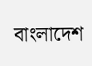বাংলাদেশ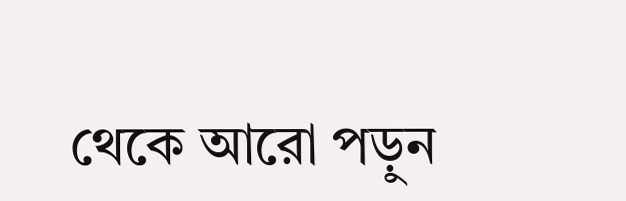থেকে আরো পড়ুন